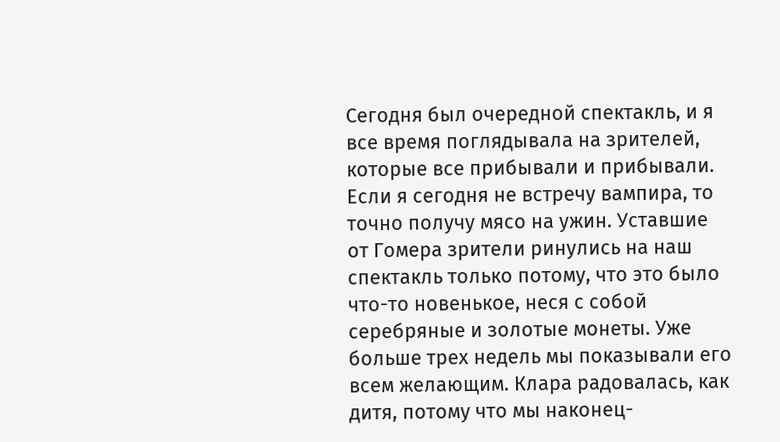Сегодня был очередной спектакль, и я все время поглядывала на зрителей, которые все прибывали и прибывали. Если я сегодня не встречу вампира, то точно получу мясо на ужин. Уставшие от Гомера зрители ринулись на наш спектакль только потому, что это было что-то новенькое, неся с собой серебряные и золотые монеты. Уже больше трех недель мы показывали его всем желающим. Клара радовалась, как дитя, потому что мы наконец-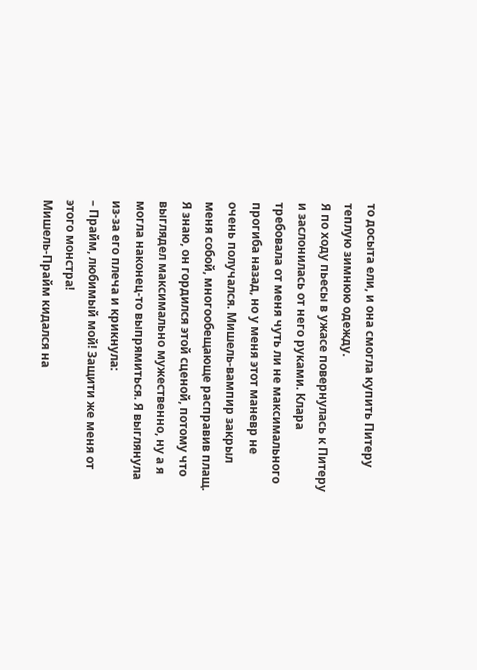то досыта ели, и она смогла купить Питеру теплую зимнюю одежду.
Я по ходу пьесы в ужасе повернулась к Питеру и заслонилась от него руками. Клара требовала от меня чуть ли не максимального прогиба назад, но у меня этот маневр не очень получался. Мишель-вампир закрыл меня собой, многообещающе расправив плащ. Я знаю, он гордился этой сценой, потому что выглядел максимально мужественно, ну а я могла наконец-то выпрямиться. Я выглянула из-за его плеча и крикнула:
– Прайм, любимый мой! Защити же меня от этого монстра!
Мишель-Прайм кидался на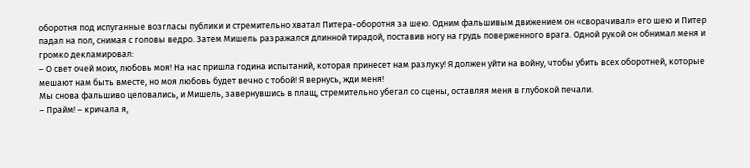оборотня под испуганные возгласы публики и стремительно хватал Питера-оборотня за шею. Одним фальшивым движением он «сворачивал» его шею и Питер падал на пол, снимая с головы ведро. Затем Мишель разражался длинной тирадой, поставив ногу на грудь поверженного врага. Одной рукой он обнимал меня и громко декламировал:
– О свет очей моих, любовь моя! На нас пришла година испытаний, которая принесет нам разлуку! Я должен уйти на войну, чтобы убить всех оборотней, которые мешают нам быть вместе, но моя любовь будет вечно с тобой! Я вернусь, жди меня!
Мы снова фальшиво целовались, и Мишель, завернувшись в плащ, стремительно убегал со сцены, оставляя меня в глубокой печали.
– Прайм! – кричала я,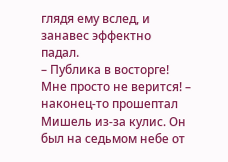глядя ему вслед, и занавес эффектно падал.
– Публика в восторге! Мне просто не верится! – наконец-то прошептал Мишель из-за кулис. Он был на седьмом небе от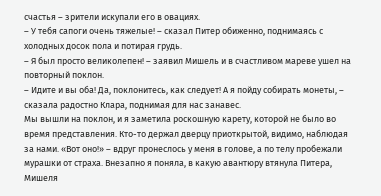счастья – зрители искупали его в овациях.
– У тебя сапоги очень тяжелые! – сказал Питер обиженно, поднимаясь с холодных досок пола и потирая грудь.
– Я был просто великолепен! – заявил Мишель и в счастливом мареве ушел на повторный поклон.
– Идите и вы оба! Да, поклонитесь, как следует! А я пойду собирать монеты, – сказала радостно Клара, поднимая для нас занавес.
Мы вышли на поклон, и я заметила роскошную карету, которой не было во время представления. Кто-то держал дверцу приоткрытой, видимо, наблюдая за нами. «Вот оно!» – вдруг пронеслось у меня в голове, а по телу пробежали мурашки от страха. Внезапно я поняла, в какую авантюру втянула Питера, Мишеля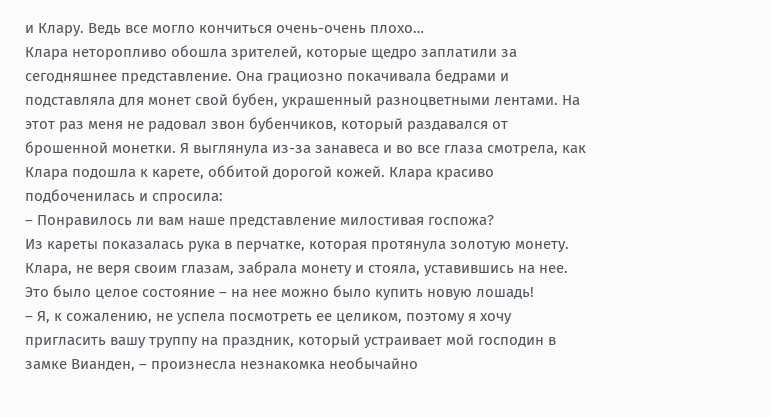и Клару. Ведь все могло кончиться очень-очень плохо…
Клара неторопливо обошла зрителей, которые щедро заплатили за сегодняшнее представление. Она грациозно покачивала бедрами и подставляла для монет свой бубен, украшенный разноцветными лентами. На этот раз меня не радовал звон бубенчиков, который раздавался от брошенной монетки. Я выглянула из-за занавеса и во все глаза смотрела, как Клара подошла к карете, оббитой дорогой кожей. Клара красиво подбоченилась и спросила:
– Понравилось ли вам наше представление милостивая госпожа?
Из кареты показалась рука в перчатке, которая протянула золотую монету. Клара, не веря своим глазам, забрала монету и стояла, уставившись на нее. Это было целое состояние – на нее можно было купить новую лошадь!
– Я, к сожалению, не успела посмотреть ее целиком, поэтому я хочу пригласить вашу труппу на праздник, который устраивает мой господин в замке Вианден, – произнесла незнакомка необычайно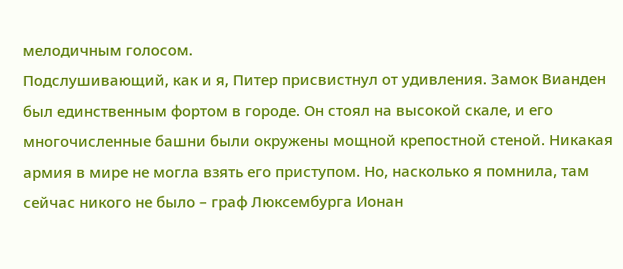мелодичным голосом.
Подслушивающий, как и я, Питер присвистнул от удивления. Замок Вианден был единственным фортом в городе. Он стоял на высокой скале, и его многочисленные башни были окружены мощной крепостной стеной. Никакая армия в мире не могла взять его приступом. Но, насколько я помнила, там сейчас никого не было – граф Люксембурга Ионан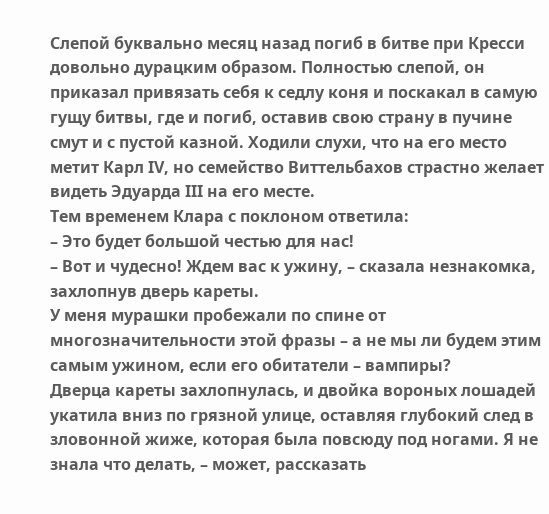Слепой буквально месяц назад погиб в битве при Кресси довольно дурацким образом. Полностью слепой, он приказал привязать себя к седлу коня и поскакал в самую гущу битвы, где и погиб, оставив свою страну в пучине смут и с пустой казной. Ходили слухи, что на его место метит Карл IV, но семейство Виттельбахов страстно желает видеть Эдуарда III на его месте.
Тем временем Клара с поклоном ответила:
– Это будет большой честью для нас!
– Вот и чудесно! Ждем вас к ужину, – сказала незнакомка, захлопнув дверь кареты.
У меня мурашки пробежали по спине от многозначительности этой фразы – а не мы ли будем этим самым ужином, если его обитатели – вампиры?
Дверца кареты захлопнулась, и двойка вороных лошадей укатила вниз по грязной улице, оставляя глубокий след в зловонной жиже, которая была повсюду под ногами. Я не знала что делать, – может, рассказать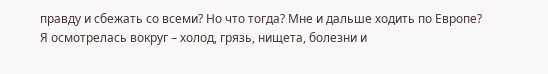правду и сбежать со всеми? Но что тогда? Мне и дальше ходить по Европе? Я осмотрелась вокруг – холод, грязь, нищета, болезни и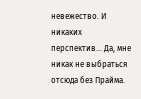невежество. И никаких перспектив… Да, мне никак не выбраться отсюда без Прайма.